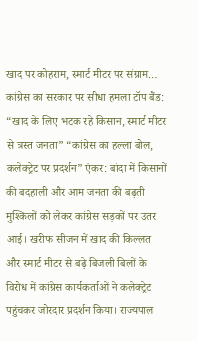खाद पर कोहराम, स्मार्ट मीटर पर संग्राम… कांग्रेस का सरकार पर सीधा हमला टॉप बैंड: “खाद के लिए भटक रहे किसान, स्मार्ट मीटर से त्रस्त जनता” “कांग्रेस का हल्ला बोल, कलेक्ट्रेट पर प्रदर्शन” एंकर: बांदा में किसानों की बदहाली और आम जनता की बढ़ती मुश्किलों को लेकर कांग्रेस सड़कों पर उतर आई। खरीफ सीजन में खाद की किल्लत और स्मार्ट मीटर से बढ़े बिजली बिलों के विरोध में कांग्रेस कार्यकर्ताओं ने कलेक्ट्रेट पहुंचकर जोरदार प्रदर्शन किया। राज्यपाल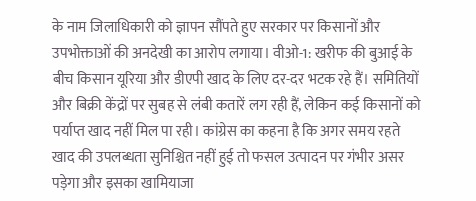के नाम जिलाधिकारी को ज्ञापन सौंपते हुए सरकार पर किसानों और उपभोक्ताओं की अनदेखी का आरोप लगाया। वीओ-1: खरीफ की बुआई के बीच किसान यूरिया और डीएपी खाद के लिए दर-दर भटक रहे हैं। समितियों और बिक्री केंद्रों पर सुबह से लंबी कतारें लग रही हैं, लेकिन कई किसानों को पर्याप्त खाद नहीं मिल पा रही। कांग्रेस का कहना है कि अगर समय रहते खाद की उपलब्धता सुनिश्चित नहीं हुई तो फसल उत्पादन पर गंभीर असर पड़ेगा और इसका खामियाजा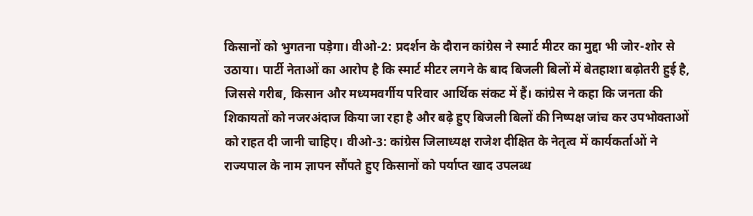किसानों को भुगतना पड़ेगा। वीओ-2: प्रदर्शन के दौरान कांग्रेस ने स्मार्ट मीटर का मुद्दा भी जोर-शोर से उठाया। पार्टी नेताओं का आरोप है कि स्मार्ट मीटर लगने के बाद बिजली बिलों में बेतहाशा बढ़ोतरी हुई है, जिससे गरीब, किसान और मध्यमवर्गीय परिवार आर्थिक संकट में हैं। कांग्रेस ने कहा कि जनता की शिकायतों को नजरअंदाज किया जा रहा है और बढ़े हुए बिजली बिलों की निष्पक्ष जांच कर उपभोक्ताओं को राहत दी जानी चाहिए। वीओ-3: कांग्रेस जिलाध्यक्ष राजेश दीक्षित के नेतृत्व में कार्यकर्ताओं ने राज्यपाल के नाम ज्ञापन सौंपते हुए किसानों को पर्याप्त खाद उपलब्ध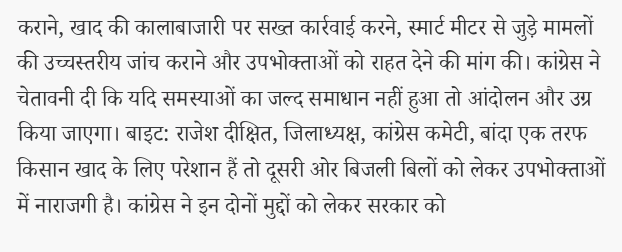कराने, खाद की कालाबाजारी पर सख्त कार्रवाई करने, स्मार्ट मीटर से जुड़े मामलों की उच्चस्तरीय जांच कराने और उपभोक्ताओं को राहत देने की मांग की। कांग्रेस ने चेतावनी दी कि यदि समस्याओं का जल्द समाधान नहीं हुआ तो आंदोलन और उग्र किया जाएगा। बाइट: राजेश दीक्षित, जिलाध्यक्ष, कांग्रेस कमेटी, बांदा एक तरफ किसान खाद के लिए परेशान हैं तो दूसरी ओर बिजली बिलों को लेकर उपभोक्ताओं में नाराजगी है। कांग्रेस ने इन दोनों मुद्दों को लेकर सरकार को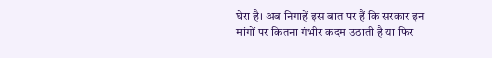घेरा है। अब निगाहें इस बात पर हैं कि सरकार इन मांगों पर कितना गंभीर कदम उठाती है या फिर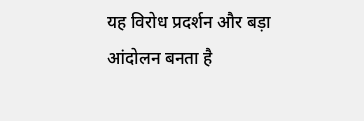यह विरोध प्रदर्शन और बड़ा आंदोलन बनता है